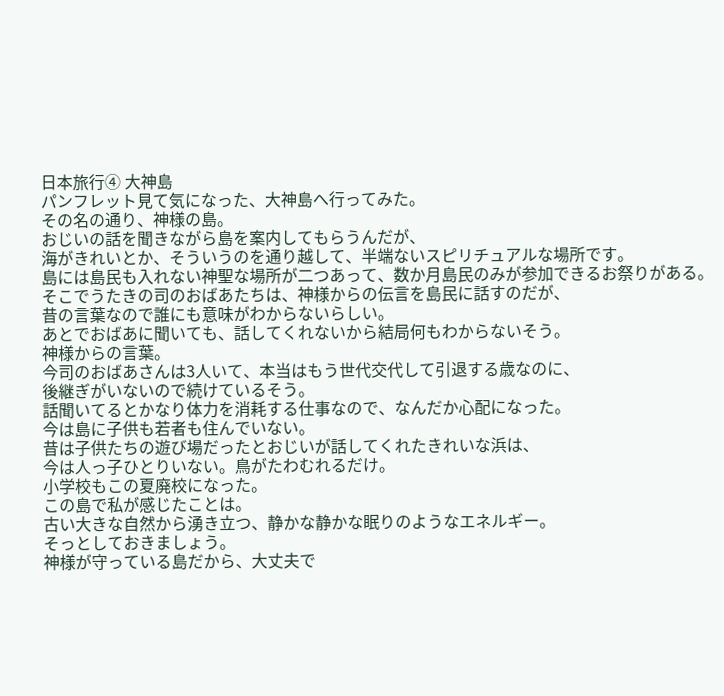日本旅行④ 大神島
パンフレット見て気になった、大神島へ行ってみた。
その名の通り、神様の島。
おじいの話を聞きながら島を案内してもらうんだが、
海がきれいとか、そういうのを通り越して、半端ないスピリチュアルな場所です。
島には島民も入れない神聖な場所が二つあって、数か月島民のみが参加できるお祭りがある。
そこでうたきの司のおばあたちは、神様からの伝言を島民に話すのだが、
昔の言葉なので誰にも意味がわからないらしい。
あとでおばあに聞いても、話してくれないから結局何もわからないそう。
神様からの言葉。
今司のおばあさんは3人いて、本当はもう世代交代して引退する歳なのに、
後継ぎがいないので続けているそう。
話聞いてるとかなり体力を消耗する仕事なので、なんだか心配になった。
今は島に子供も若者も住んでいない。
昔は子供たちの遊び場だったとおじいが話してくれたきれいな浜は、
今は人っ子ひとりいない。鳥がたわむれるだけ。
小学校もこの夏廃校になった。
この島で私が感じたことは。
古い大きな自然から湧き立つ、静かな静かな眠りのようなエネルギー。
そっとしておきましょう。
神様が守っている島だから、大丈夫で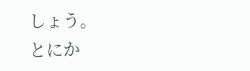しょう。
とにか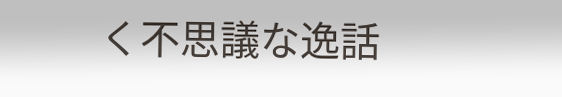く不思議な逸話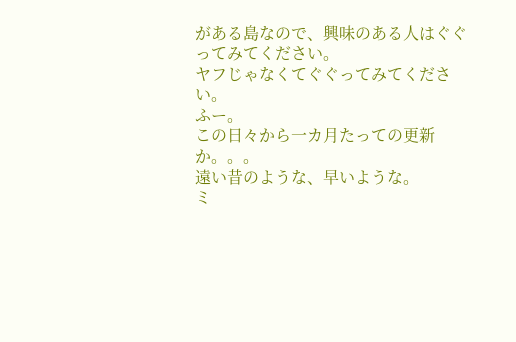がある島なので、興味のある人はぐぐってみてください。
ヤフじゃなくてぐぐってみてください。
ふー。
この日々から一カ月たっての更新か。。。
遠い昔のような、早いような。
ミ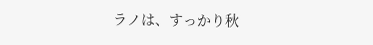ラノは、すっかり秋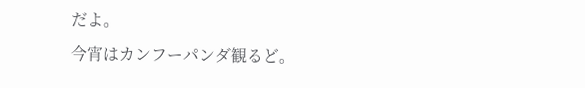だよ。
今宵はカンフーパンダ観るど。